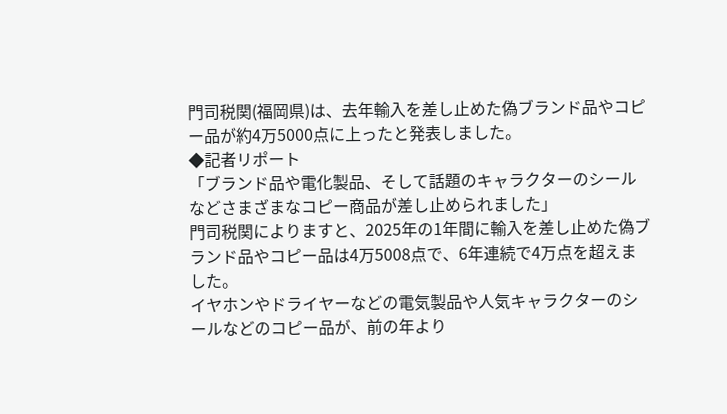門司税関(福岡県)は、去年輸入を差し止めた偽ブランド品やコピー品が約4万5000点に上ったと発表しました。
◆記者リポート
「ブランド品や電化製品、そして話題のキャラクターのシールなどさまざまなコピー商品が差し止められました」
門司税関によりますと、2025年の1年間に輸入を差し止めた偽ブランド品やコピー品は4万5008点で、6年連続で4万点を超えました。
イヤホンやドライヤーなどの電気製品や人気キャラクターのシールなどのコピー品が、前の年より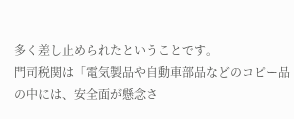多く差し止められたということです。
門司税関は「電気製品や自動車部品などのコピー品の中には、安全面が懸念さ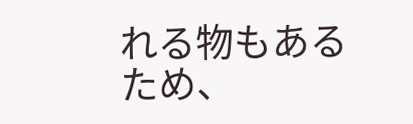れる物もあるため、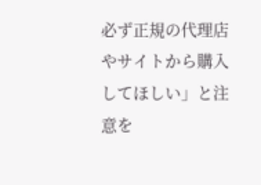必ず正規の代理店やサイトから購入してほしい」と注意を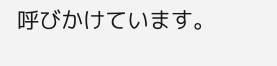呼びかけています。